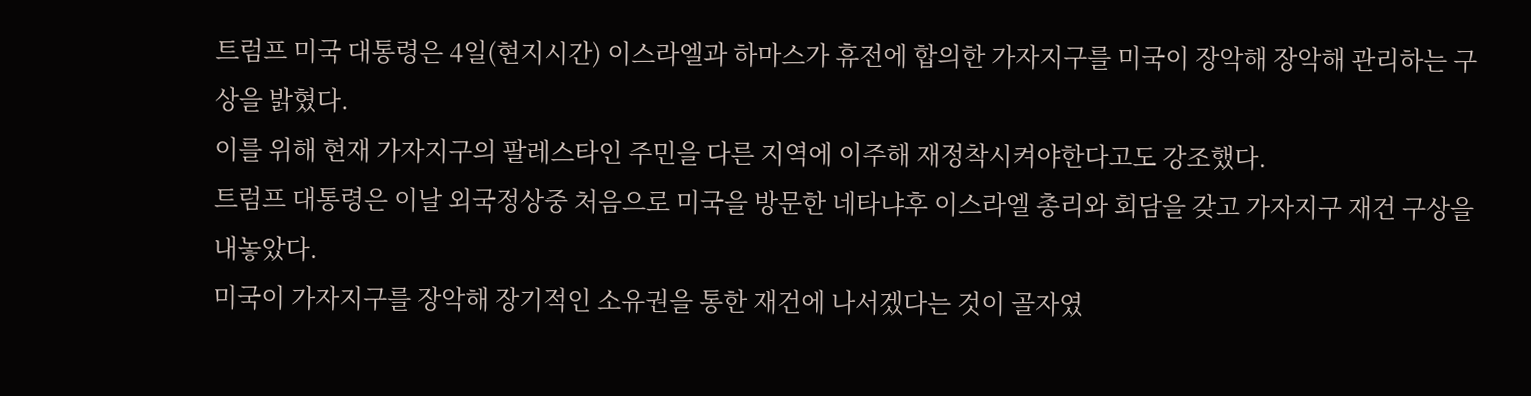트럼프 미국 대통령은 4일(현지시간) 이스라엘과 하마스가 휴전에 합의한 가자지구를 미국이 장악해 장악해 관리하는 구상을 밝혔다.
이를 위해 현재 가자지구의 팔레스타인 주민을 다른 지역에 이주해 재정착시켜야한다고도 강조했다.
트럼프 대통령은 이날 외국정상중 처음으로 미국을 방문한 네타냐후 이스라엘 총리와 회담을 갖고 가자지구 재건 구상을 내놓았다.
미국이 가자지구를 장악해 장기적인 소유권을 통한 재건에 나서겠다는 것이 골자였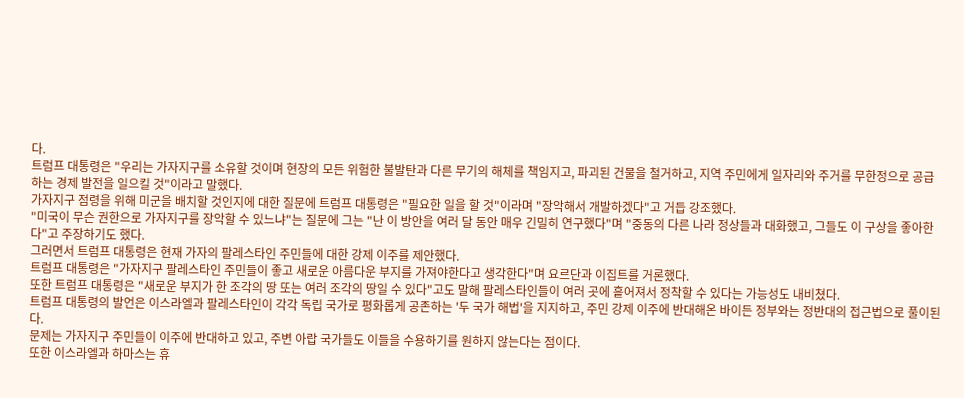다.
트럼프 대통령은 "우리는 가자지구를 소유할 것이며 현장의 모든 위험한 불발탄과 다른 무기의 해체를 책임지고, 파괴된 건물을 철거하고, 지역 주민에게 일자리와 주거를 무한정으로 공급하는 경제 발전을 일으킬 것"이라고 말했다.
가자지구 점령을 위해 미군을 배치할 것인지에 대한 질문에 트럼프 대통령은 "필요한 일을 할 것"이라며 "장악해서 개발하겠다"고 거듭 강조했다.
"미국이 무슨 권한으로 가자지구를 장악할 수 있느냐"는 질문에 그는 "난 이 방안을 여러 달 동안 매우 긴밀히 연구했다"며 "중동의 다른 나라 정상들과 대화했고, 그들도 이 구상을 좋아한다"고 주장하기도 했다.
그러면서 트럼프 대통령은 현재 가자의 팔레스타인 주민들에 대한 강제 이주를 제안했다.
트럼프 대통령은 "가자지구 팔레스타인 주민들이 좋고 새로운 아름다운 부지를 가져야한다고 생각한다"며 요르단과 이집트를 거론했다.
또한 트럼프 대통령은 "새로운 부지가 한 조각의 땅 또는 여러 조각의 땅일 수 있다"고도 말해 팔레스타인들이 여러 곳에 흩어져서 정착할 수 있다는 가능성도 내비쳤다.
트럼프 대통령의 발언은 이스라엘과 팔레스타인이 각각 독립 국가로 평화롭게 공존하는 '두 국가 해법'을 지지하고, 주민 강제 이주에 반대해온 바이든 정부와는 정반대의 접근법으로 풀이된다.
문제는 가자지구 주민들이 이주에 반대하고 있고, 주변 아랍 국가들도 이들을 수용하기를 원하지 않는다는 점이다.
또한 이스라엘과 하마스는 휴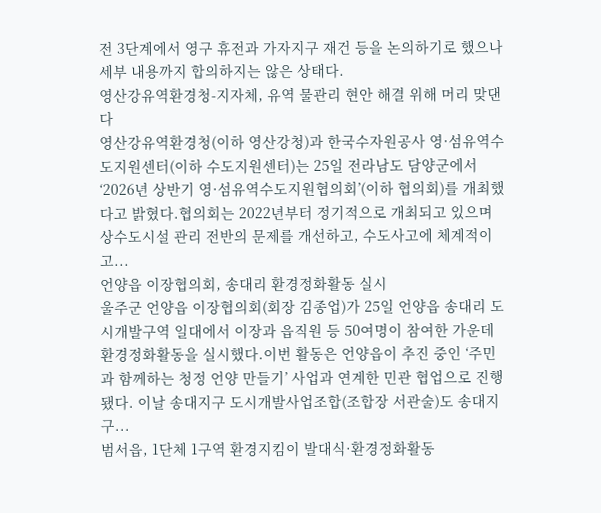전 3단계에서 영구 휴전과 가자지구 재건 등을 논의하기로 했으나 세부 내용까지 합의하지는 않은 상태다.
영산강유역환경청-지자체, 유역 물관리 현안 해결 위해 머리 맞댄다
영산강유역환경청(이하 영산강청)과 한국수자원공사 영·섬유역수도지원센터(이하 수도지원센터)는 25일 전라남도 담양군에서 ‘2026년 상반기 영·섬유역수도지원협의회’(이하 협의회)를 개최했다고 밝혔다.협의회는 2022년부터 정기적으로 개최되고 있으며 상수도시설 관리 전반의 문제를 개선하고, 수도사고에 체계적이고...
언양읍 이장협의회, 송대리 환경정화활동 실시
울주군 언양읍 이장협의회(회장 김종업)가 25일 언양읍 송대리 도시개발구역 일대에서 이장과 읍직원 등 50여명이 참여한 가운데 환경정화활동을 실시했다.이번 활동은 언양읍이 추진 중인 ‘주민과 함께하는 청정 언양 만들기’ 사업과 연계한 민관 협업으로 진행됐다. 이날 송대지구 도시개발사업조합(조합장 서관술)도 송대지구...
범서읍, 1단체 1구역 환경지킴이 발대식·환경정화활동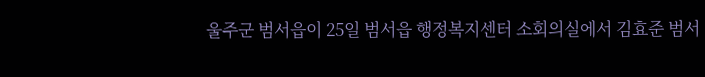울주군 범서읍이 25일 범서읍 행정복지센터 소회의실에서 김효준 범서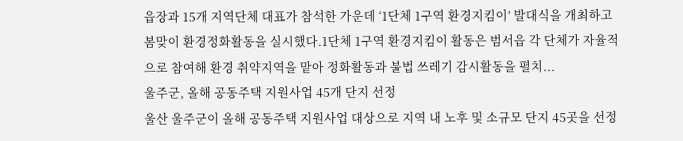읍장과 15개 지역단체 대표가 참석한 가운데 ‘1단체 1구역 환경지킴이’ 발대식을 개최하고 봄맞이 환경정화활동을 실시했다.1단체 1구역 환경지킴이 활동은 범서읍 각 단체가 자율적으로 참여해 환경 취약지역을 맡아 정화활동과 불법 쓰레기 감시활동을 펼치...
울주군, 올해 공동주택 지원사업 45개 단지 선정
울산 울주군이 올해 공동주택 지원사업 대상으로 지역 내 노후 및 소규모 단지 45곳을 선정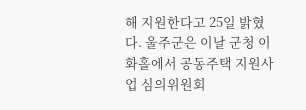해 지원한다고 25일 밝혔다. 울주군은 이날 군청 이화홀에서 공동주택 지원사업 심의위원회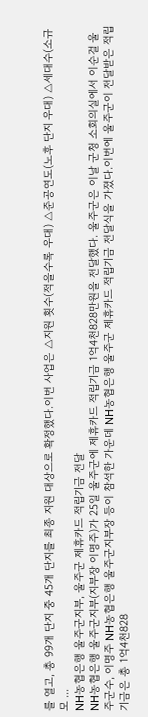를 열고, 총 99개 단지 중 45개 단지를 최종 지원 대상으로 확정했다.이번 사업은 △지원 횟수(적을수록 우대) △준공연도(노후 단지 우대) △세대수(소규모 ...
NH농협은행 울주군지부, 울주군 제휴카드 적립기금 전달
NH농협은행 울주군지부(지부장 이명주)가 25일 울주군에 제휴카드 적립기금 1억4천828만원을 전달했다. 울주군은 이날 군청 소회의실에서 이순걸 울주군수, 이명주 NH농협은행 울주군지부장 등이 참석한 가운데 NH농협은행 울주군 제휴카드 적립기금 전달식을 가졌다.이번에 울주군이 전달받은 적립기금은 총 1억4천828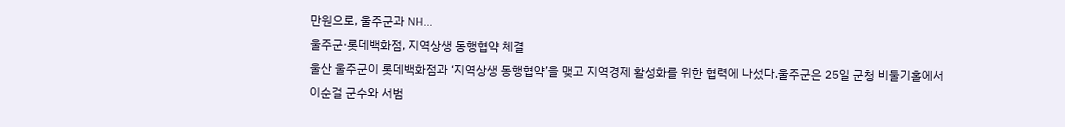만원으로, 울주군과 NH...
울주군·롯데백화점, 지역상생 동행협약 체결
울산 울주군이 롯데백화점과 ‘지역상생 동행협약’을 맺고 지역경제 활성화를 위한 협력에 나섰다.울주군은 25일 군청 비둘기홀에서 이순걸 군수와 서범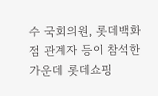수 국회의원, 롯데백화점 관계자 등이 참석한 가운데 롯데쇼핑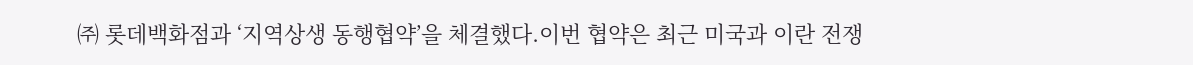㈜ 롯데백화점과 ‘지역상생 동행협약’을 체결했다.이번 협약은 최근 미국과 이란 전쟁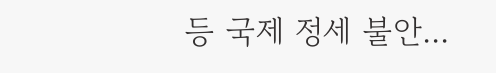등 국제 정세 불안...